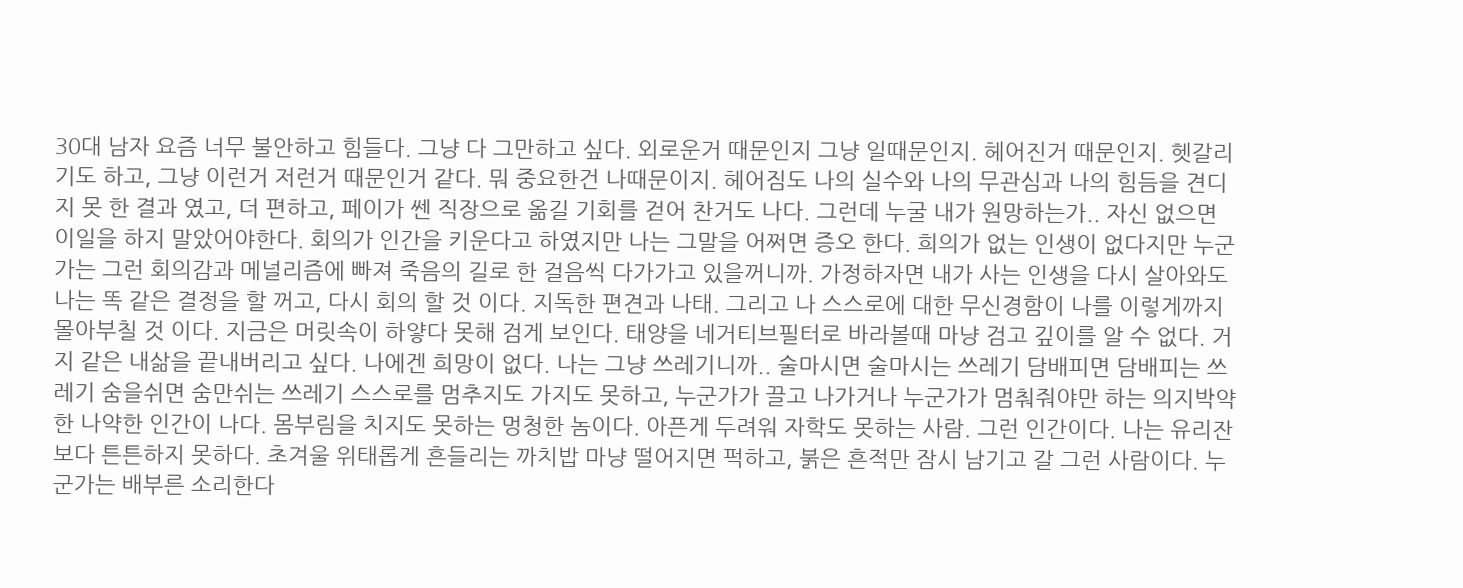30대 남자 요즘 너무 불안하고 힘들다. 그냥 다 그만하고 싶다. 외로운거 때문인지 그냥 일때문인지. 헤어진거 때문인지. 헷갈리기도 하고, 그냥 이런거 저런거 때문인거 같다. 뭐 중요한건 나때문이지. 헤어짐도 나의 실수와 나의 무관심과 나의 힘듬을 견디지 못 한 결과 였고, 더 편하고, 페이가 쎈 직장으로 옮길 기회를 걷어 찬거도 나다. 그런데 누굴 내가 원망하는가.. 자신 없으면 이일을 하지 말았어야한다. 회의가 인간을 키운다고 하였지만 나는 그말을 어쩌면 증오 한다. 희의가 없는 인생이 없다지만 누군가는 그런 회의감과 메널리즘에 빠져 죽음의 길로 한 걸음씩 다가가고 있을꺼니까. 가정하자면 내가 사는 인생을 다시 살아와도 나는 똑 같은 결정을 할 꺼고, 다시 회의 할 것 이다. 지독한 편견과 나태. 그리고 나 스스로에 대한 무신경함이 나를 이렇게까지 몰아부칠 것 이다. 지금은 머릿속이 하얗다 못해 검게 보인다. 태양을 네거티브필터로 바라볼때 마냥 검고 깊이를 알 수 없다. 거지 같은 내삶을 끝내버리고 싶다. 나에겐 희망이 없다. 나는 그냥 쓰레기니까.. 술마시면 술마시는 쓰레기 담배피면 담배피는 쓰레기 숨을쉬면 숨만쉬는 쓰레기 스스로를 멈추지도 가지도 못하고, 누군가가 끌고 나가거나 누군가가 멈춰줘야만 하는 의지박약한 나약한 인간이 나다. 몸부림을 치지도 못하는 멍청한 놈이다. 아픈게 두려워 자학도 못하는 사람. 그런 인간이다. 나는 유리잔 보다 튼튼하지 못하다. 초겨울 위태롭게 흔들리는 까치밥 마냥 떨어지면 퍽하고, 붉은 흔적만 잠시 남기고 갈 그런 사람이다. 누군가는 배부른 소리한다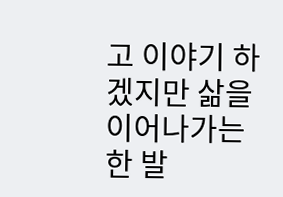고 이야기 하겠지만 삶을 이어나가는 한 발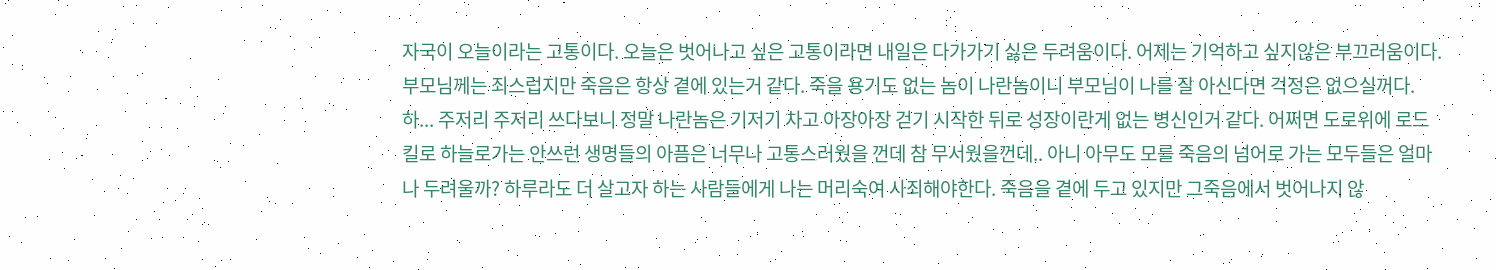자국이 오늘이라는 고통이다. 오늘은 벗어나고 싶은 고통이라면 내일은 다가가기 싫은 두려움이다. 어제는 기억하고 싶지않은 부끄러움이다. 부모님께는 죄스럽지만 죽음은 항상 곁에 있는거 같다. 죽을 용기도 없는 놈이 나란놈이니 부모님이 나를 잘 아신다면 걱정은 없으실꺼다. 하... 주저리 주저리 쓰다보니 정말 나란놈은 기저기 차고 아장아장 걷기 시작한 뒤로 성장이란게 없는 병신인거 같다. 어쩌면 도로위에 로드킬로 하늘로가는 안쓰런 생명들의 아픔은 너무나 고통스러웠을 껀데 참 무서웠을껀데.. 아니 아무도 모를 죽음의 넘어로 가는 모두들은 얼마나 두려울까? 하루라도 더 살고자 하는 사람들에게 나는 머리숙여 사죄해야한다. 죽음을 곁에 두고 있지만 그죽음에서 벗어나지 않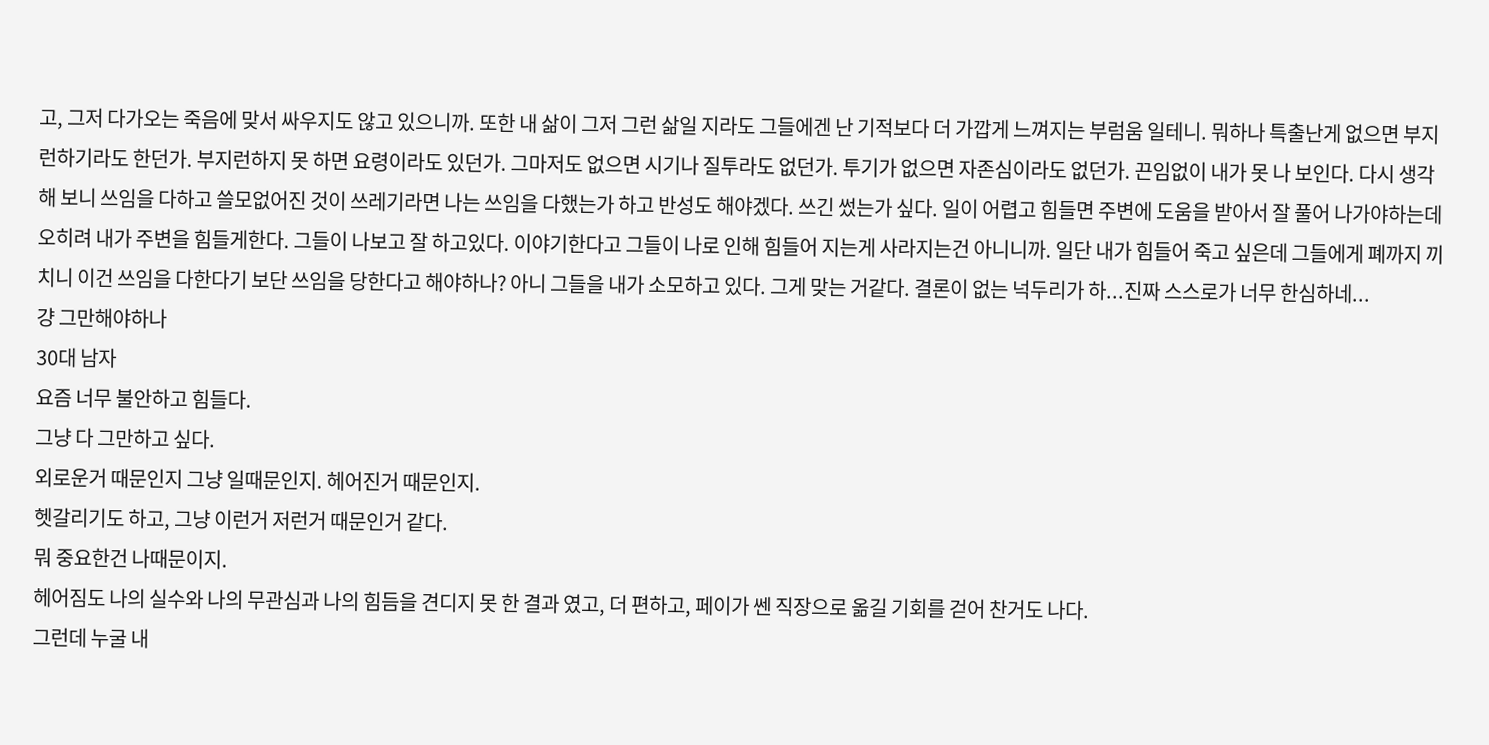고, 그저 다가오는 죽음에 맞서 싸우지도 않고 있으니까. 또한 내 삶이 그저 그런 삶일 지라도 그들에겐 난 기적보다 더 가깝게 느껴지는 부럼움 일테니. 뭐하나 특출난게 없으면 부지런하기라도 한던가. 부지런하지 못 하면 요령이라도 있던가. 그마저도 없으면 시기나 질투라도 없던가. 투기가 없으면 자존심이라도 없던가. 끈임없이 내가 못 나 보인다. 다시 생각해 보니 쓰임을 다하고 쓸모없어진 것이 쓰레기라면 나는 쓰임을 다했는가 하고 반성도 해야겠다. 쓰긴 썼는가 싶다. 일이 어렵고 힘들면 주변에 도움을 받아서 잘 풀어 나가야하는데 오히려 내가 주변을 힘들게한다. 그들이 나보고 잘 하고있다. 이야기한다고 그들이 나로 인해 힘들어 지는게 사라지는건 아니니까. 일단 내가 힘들어 죽고 싶은데 그들에게 폐까지 끼치니 이건 쓰임을 다한다기 보단 쓰임을 당한다고 해야하나? 아니 그들을 내가 소모하고 있다. 그게 맞는 거같다. 결론이 없는 넉두리가 하...진짜 스스로가 너무 한심하네...
걍 그만해야하나
30대 남자
요즘 너무 불안하고 힘들다.
그냥 다 그만하고 싶다.
외로운거 때문인지 그냥 일때문인지. 헤어진거 때문인지.
헷갈리기도 하고, 그냥 이런거 저런거 때문인거 같다.
뭐 중요한건 나때문이지.
헤어짐도 나의 실수와 나의 무관심과 나의 힘듬을 견디지 못 한 결과 였고, 더 편하고, 페이가 쎈 직장으로 옮길 기회를 걷어 찬거도 나다.
그런데 누굴 내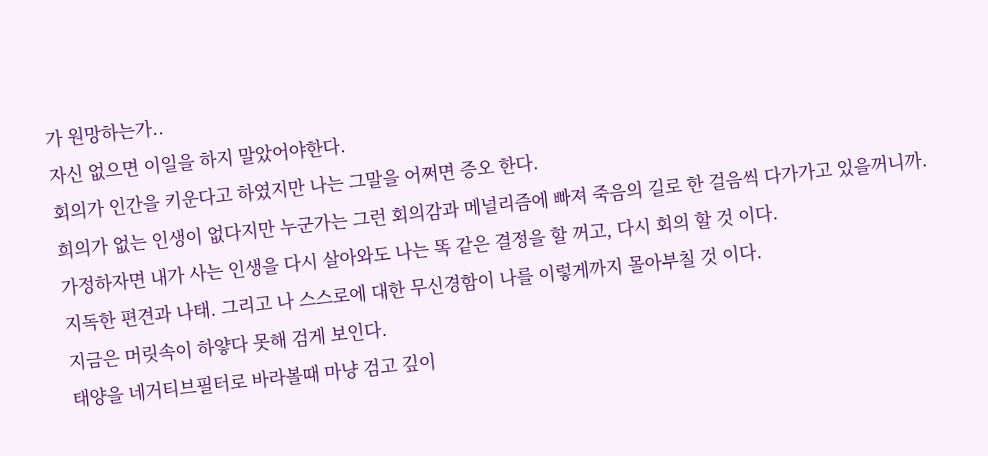가 원망하는가..
자신 없으면 이일을 하지 말았어야한다.
회의가 인간을 키운다고 하였지만 나는 그말을 어쩌면 증오 한다.
희의가 없는 인생이 없다지만 누군가는 그런 회의감과 메널리즘에 빠져 죽음의 길로 한 걸음씩 다가가고 있을꺼니까.
가정하자면 내가 사는 인생을 다시 살아와도 나는 똑 같은 결정을 할 꺼고, 다시 회의 할 것 이다.
지독한 편견과 나태. 그리고 나 스스로에 대한 무신경함이 나를 이렇게까지 몰아부칠 것 이다.
지금은 머릿속이 하얗다 못해 검게 보인다.
태양을 네거티브필터로 바라볼때 마냥 검고 깊이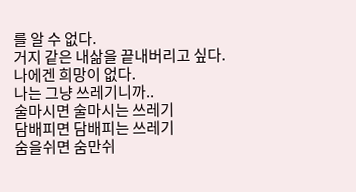를 알 수 없다.
거지 같은 내삶을 끝내버리고 싶다.
나에겐 희망이 없다.
나는 그냥 쓰레기니까..
술마시면 술마시는 쓰레기
담배피면 담배피는 쓰레기
숨을쉬면 숨만쉬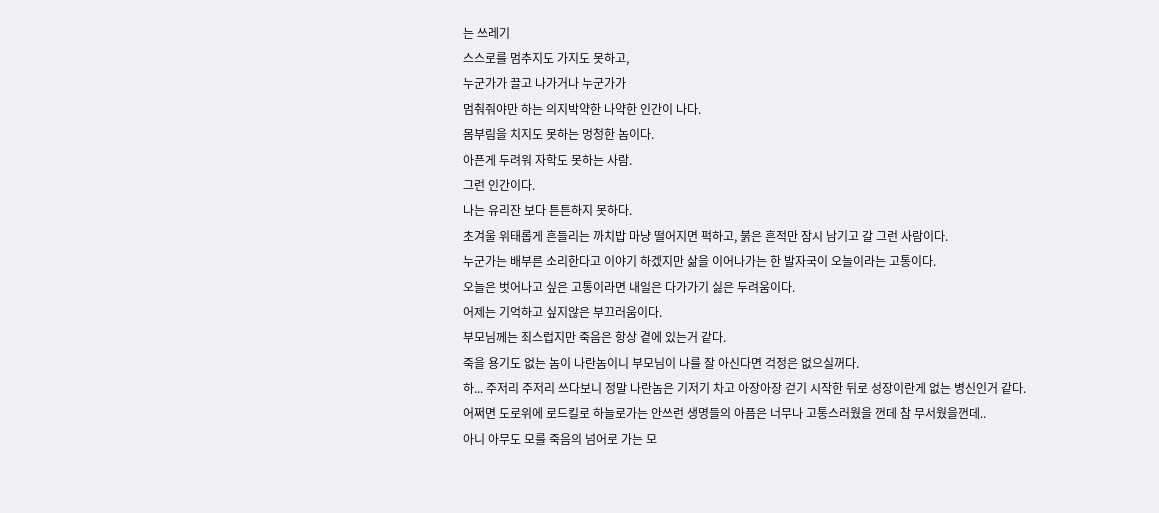는 쓰레기
스스로를 멈추지도 가지도 못하고,
누군가가 끌고 나가거나 누군가가
멈춰줘야만 하는 의지박약한 나약한 인간이 나다.
몸부림을 치지도 못하는 멍청한 놈이다.
아픈게 두려워 자학도 못하는 사람.
그런 인간이다.
나는 유리잔 보다 튼튼하지 못하다.
초겨울 위태롭게 흔들리는 까치밥 마냥 떨어지면 퍽하고, 붉은 흔적만 잠시 남기고 갈 그런 사람이다.
누군가는 배부른 소리한다고 이야기 하겠지만 삶을 이어나가는 한 발자국이 오늘이라는 고통이다.
오늘은 벗어나고 싶은 고통이라면 내일은 다가가기 싫은 두려움이다.
어제는 기억하고 싶지않은 부끄러움이다.
부모님께는 죄스럽지만 죽음은 항상 곁에 있는거 같다.
죽을 용기도 없는 놈이 나란놈이니 부모님이 나를 잘 아신다면 걱정은 없으실꺼다.
하... 주저리 주저리 쓰다보니 정말 나란놈은 기저기 차고 아장아장 걷기 시작한 뒤로 성장이란게 없는 병신인거 같다.
어쩌면 도로위에 로드킬로 하늘로가는 안쓰런 생명들의 아픔은 너무나 고통스러웠을 껀데 참 무서웠을껀데..
아니 아무도 모를 죽음의 넘어로 가는 모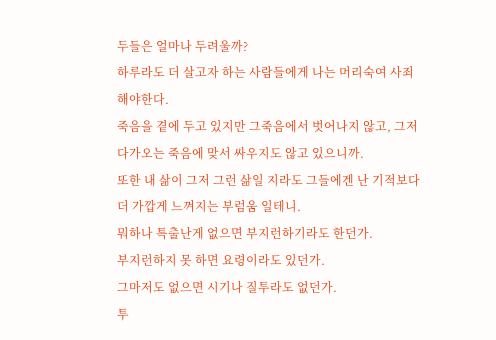두들은 얼마나 두려울까?
하루라도 더 살고자 하는 사람들에게 나는 머리숙여 사죄해야한다.
죽음을 곁에 두고 있지만 그죽음에서 벗어나지 않고, 그저 다가오는 죽음에 맞서 싸우지도 않고 있으니까.
또한 내 삶이 그저 그런 삶일 지라도 그들에겐 난 기적보다 더 가깝게 느껴지는 부럼움 일테니.
뭐하나 특출난게 없으면 부지런하기라도 한던가.
부지런하지 못 하면 요령이라도 있던가.
그마저도 없으면 시기나 질투라도 없던가.
투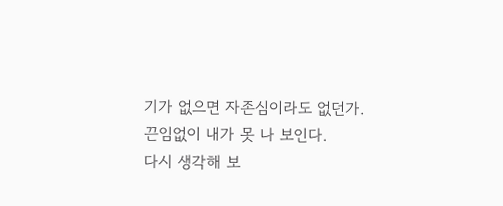기가 없으면 자존심이라도 없던가.
끈임없이 내가 못 나 보인다.
다시 생각해 보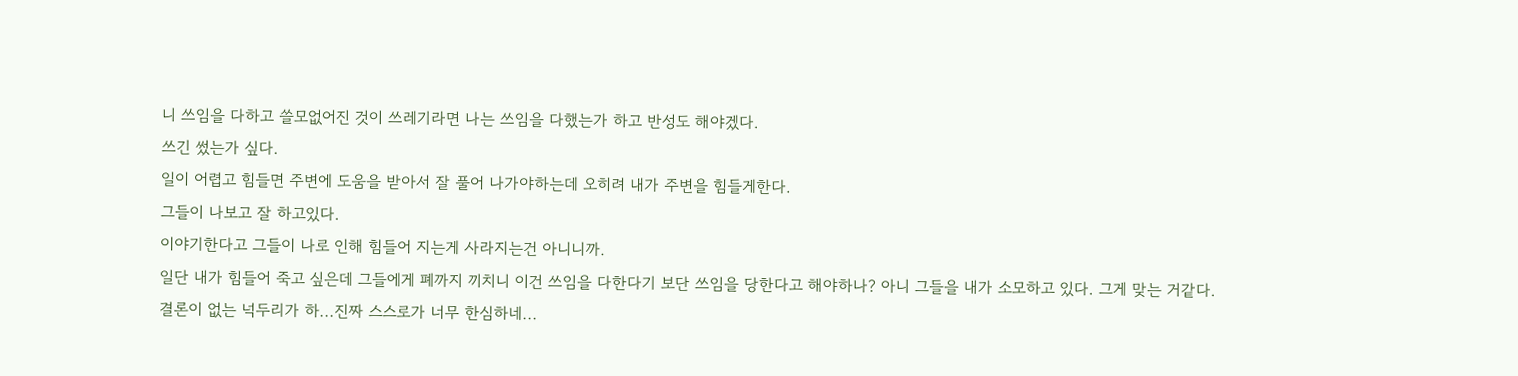니 쓰임을 다하고 쓸모없어진 것이 쓰레기라면 나는 쓰임을 다했는가 하고 반성도 해야겠다.
쓰긴 썼는가 싶다.
일이 어렵고 힘들면 주변에 도움을 받아서 잘 풀어 나가야하는데 오히려 내가 주변을 힘들게한다.
그들이 나보고 잘 하고있다.
이야기한다고 그들이 나로 인해 힘들어 지는게 사라지는건 아니니까.
일단 내가 힘들어 죽고 싶은데 그들에게 폐까지 끼치니 이건 쓰임을 다한다기 보단 쓰임을 당한다고 해야하나? 아니 그들을 내가 소모하고 있다. 그게 맞는 거같다.
결론이 없는 넉두리가 하...진짜 스스로가 너무 한심하네...